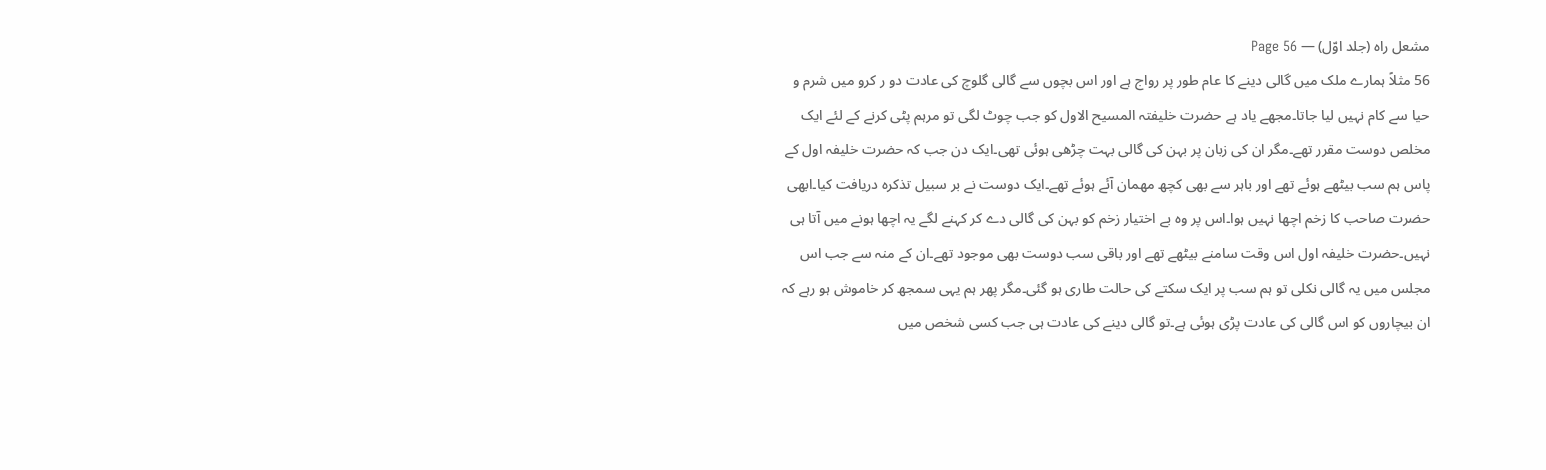مشعل راہ (جلد اوّل) — Page 56
56 مثلاً ہمارے ملک میں گالی دینے کا عام طور پر رواج ہے اور اس بچوں سے گالی گلوچ کی عادت دو ر کرو میں شرم و حیا سے کام نہیں لیا جاتا۔مجھے یاد ہے حضرت خلیفتہ المسیح الاول کو جب چوٹ لگی تو مرہم پٹی کرنے کے لئے ایک مخلص دوست مقرر تھے۔مگر ان کی زبان پر بہن کی گالی بہت چڑھی ہوئی تھی۔ایک دن جب کہ حضرت خلیفہ اول کے پاس ہم سب بیٹھے ہوئے تھے اور باہر سے بھی کچھ مهمان آئے ہوئے تھے۔ایک دوست نے بر سبیل تذکرہ دریافت کیا۔ابھی حضرت صاحب کا زخم اچھا نہیں ہوا۔اس پر وہ بے اختیار زخم کو بہن کی گالی دے کر کہنے لگے یہ اچھا ہونے میں آتا ہی نہیں۔حضرت خلیفہ اول اس وقت سامنے بیٹھے تھے اور باقی سب دوست بھی موجود تھے۔ان کے منہ سے جب اس مجلس میں یہ گالی نکلی تو ہم سب پر ایک سکتے کی حالت طاری ہو گئی۔مگر پھر ہم یہی سمجھ کر خاموش ہو رہے کہ ان بیچاروں کو اس گالی کی عادت پڑی ہوئی ہے۔تو گالی دینے کی عادت ہی جب کسی شخص میں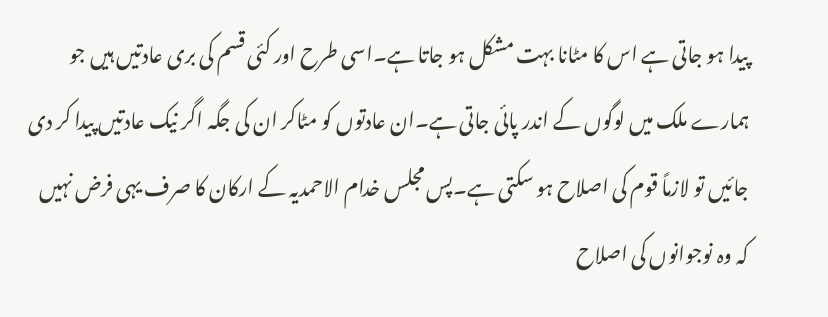پیدا ہو جاتی ہے اس کا مٹانا بہت مشکل ہو جاتا ہے۔اسی طرح اور کئی قسم کی بری عادتیں ہیں جو ہمارے ملک میں لوگوں کے اندر پائی جاتی ہے۔ان عادتوں کو مٹاکر ان کی جگہ اگر نیک عادتیں پیدا کر دی جائیں تو لازماً قوم کی اصلاح ہو سکتی ہے۔پس مجلس خدام الاحمدیہ کے ارکان کا صرف یہی فرض نہیں کہ وہ نوجوانوں کی اصلاح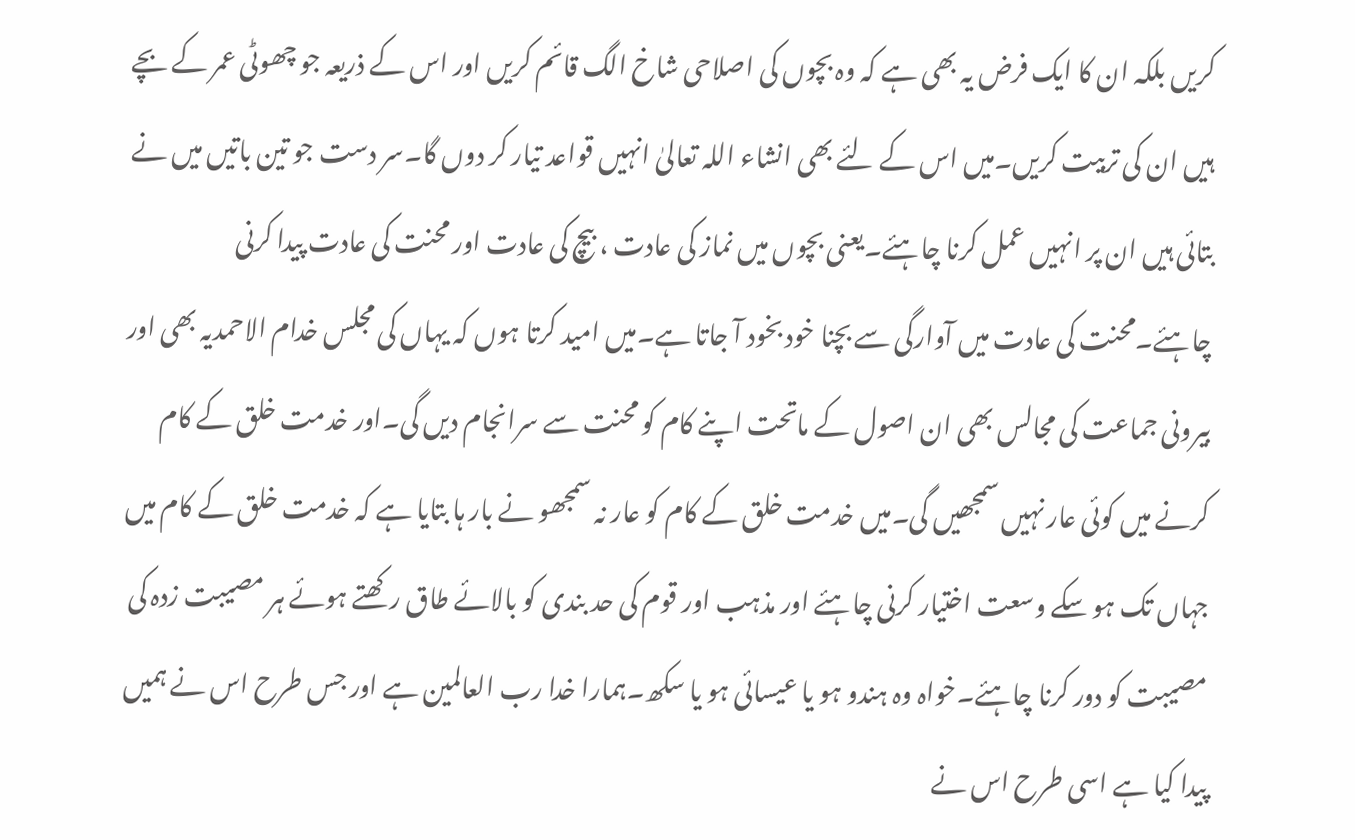کریں بلکہ ان کا ایک فرض یہ بھی ہے کہ وہ بچوں کی اصلاحی شاخ الگ قائم کریں اور اس کے ذریعہ جو چھوٹی عمر کے بچے ہیں ان کی تربیت کریں۔میں اس کے لئے بھی انشاء اللہ تعالیٰ انہیں قواعد تیار کر دوں گا۔سر دست جو تین باتیں میں نے بتائی ہیں ان پر انہیں عمل کرنا چاہئے۔یعنی بچوں میں نماز کی عادت ، بیچ کی عادت اور محنت کی عادت پیدا کرنی چاہئے۔محنت کی عادت میں آوارگی سے بچنا خود بخود آ جاتا ہے۔میں امید کرتا ہوں کہ یہاں کی مجلس خدام الاحمدیہ بھی اور بیرونی جماعت کی مجالس بھی ان اصول کے ماتحت اپنے کام کو محنت سے سرانجام دیں گی۔اور خدمت خلق کے کام کرنے میں کوئی عار نہیں سمجھیں گی۔میں خدمت خلق کے کام کو عار نہ سمجھو نے بار ہا بتایا ہے کہ خدمت خلق کے کام میں جہاں تک ہو سکے وسعت اختیار کرنی چاہئے اور مذہب اور قوم کی حد بندی کو بالائے طاق رکھتے ہوئے ہر مصیبت زدہ کی مصیبت کو دور کرنا چاہئے۔خواہ وہ ہندو ہو یا عیسائی ہو یا سکھ۔ہمارا خدا رب العالمین ہے اور جس طرح اس نے ہمیں پیدا کیا ہے اسی طرح اس نے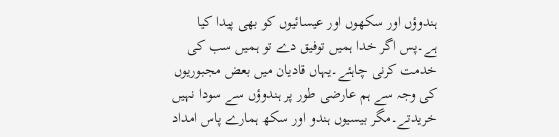ہندوؤں اور سکھوں اور عیسائیوں کو بھی پیدا کیا ہے۔پس اگر خدا ہمیں توفیق دے تو ہمیں سب کی خدمت کرنی چاہئے۔یہاں قادیان میں بعض مجبوریوں کی وجہ سے ہم عارضی طور پر ہندوؤں سے سودا نہیں خریدتے۔مگر بیسیوں ہندو اور سکھ ہمارے پاس امداد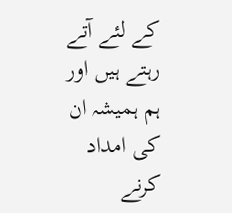کے لئے آتے رہتے ہیں اور ہم ہمیشہ ان کی امداد کرنے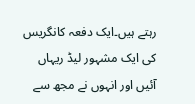رہتے ہیں۔ایک دفعہ کانگریس کی ایک مشہور لیڈ ریہاں آئیں اور انہوں نے مجھ سے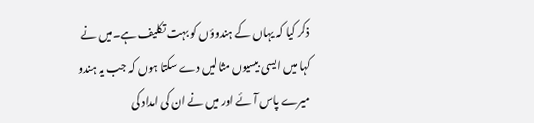ذکر کیا کہ یہاں کے ہندوؤں کو بہت تکلیف ہے۔میں نے کہا میں ایسی بیسیوں مثالیں دے سکتا ہوں کہ جب یہ ہندو میرے پاس آئے اور میں نے ان کی امداد کی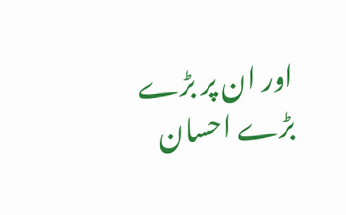اور ان پر بڑے بڑے احسان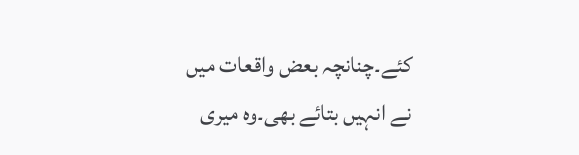کئے۔چنانچہ بعض واقعات میں نے انہیں بتائے بھی۔وہ میری